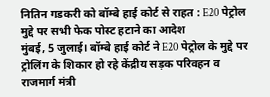नितिन गडकरी को बॉम्बे हाई कोर्ट से राहत : E20 पेट्रोल मुद्दे पर सभी फेक पोस्ट हटाने का आदेश
मुंबई, 5 जुलाई। बॉम्बे हाई कोर्ट ने E20 पेट्रोल के मुद्दे पर ट्रोलिंग के शिकार हो रहे केंद्रीय सड़क परिवहन व राजमार्ग मंत्री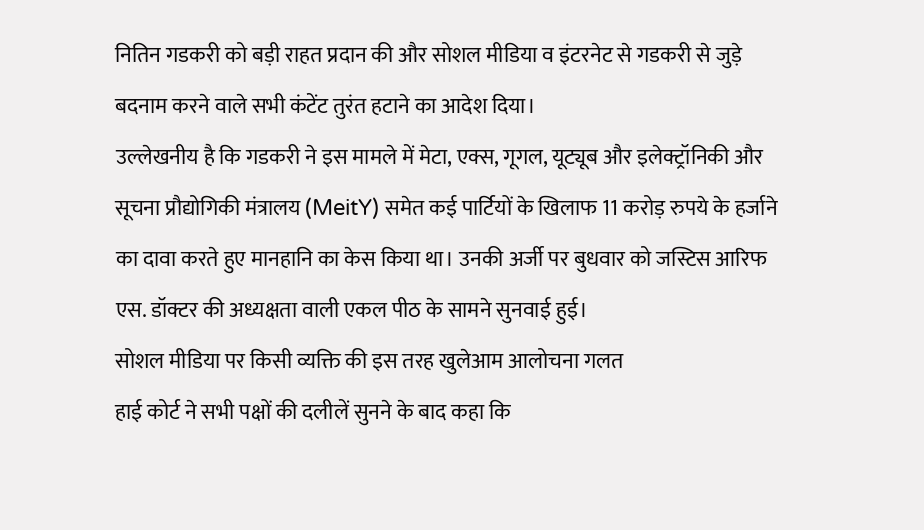नितिन गडकरी को बड़ी राहत प्रदान की और सोशल मीडिया व इंटरनेट से गडकरी से जुड़े बदनाम करने वाले सभी कंटेंट तुरंत हटाने का आदेश दिया।
उल्लेखनीय है कि गडकरी ने इस मामले में मेटा, एक्स, गूगल, यूट्यूब और इलेक्ट्रॉनिकी और सूचना प्रौद्योगिकी मंत्रालय (MeitY) समेत कई पार्टियों के खिलाफ 11 करोड़ रुपये के हर्जाने का दावा करते हुए मानहानि का केस किया था। उनकी अर्जी पर बुधवार को जस्टिस आरिफ एस. डॉक्टर की अध्यक्षता वाली एकल पीठ के सामने सुनवाई हुई।
सोशल मीडिया पर किसी व्यक्ति की इस तरह खुलेआम आलोचना गलत
हाई कोर्ट ने सभी पक्षों की दलीलें सुनने के बाद कहा कि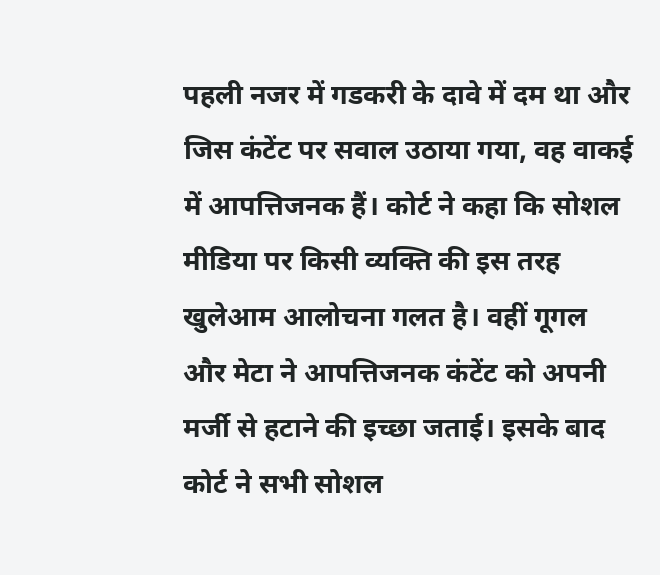पहली नजर में गडकरी के दावे में दम था और जिस कंटेंट पर सवाल उठाया गया, वह वाकई में आपत्तिजनक हैं। कोर्ट ने कहा कि सोशल मीडिया पर किसी व्यक्ति की इस तरह खुलेआम आलोचना गलत है। वहीं गूगल और मेटा ने आपत्तिजनक कंटेंट को अपनी मर्जी से हटाने की इच्छा जताई। इसके बाद कोर्ट ने सभी सोशल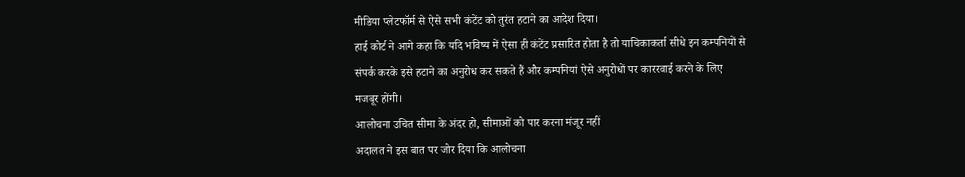मीडिया प्लेटफॉर्म से ऐसे सभी कंटेंट को तुरंत हटाने का आदेश दिया।
हाई कोर्ट ने आगे कहा कि यदि भविष्य में ऐसा ही कंटेंट प्रसारित होता है तो याचिकाकर्ता सीधे इन कम्पनियों से संपर्क करके इसे हटाने का अनुरोध कर सकते हैं और कम्पनियां ऐसे अनुरोधों पर काररवाई करने के लिए मजबूर होंगी।
आलोचना उचित सीमा के अंदर हो, सीमाओं को पार करना मंजूर नहीं
अदालत ने इस बात पर जोर दिया कि आलोचना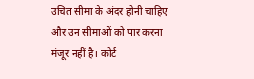उचित सीमा के अंदर होनी चाहिए और उन सीमाओं को पार करना मंजूर नहीं है। कोर्ट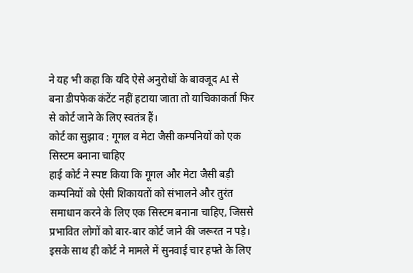ने यह भी कहा कि यदि ऐसे अनुरोधों के बावजूद AI से बना डीपफेक कंटेंट नहीं हटाया जाता तो याचिकाकर्ता फिर से कोर्ट जाने के लिए स्वतंत्र हैं।
कोर्ट का सुझाव : गूगल व मेटा जैसी कम्पनियों को एक सिस्टम बनाना चाहिए
हाई कोर्ट ने स्पष्ट किया कि गूगल और मेटा जैसी बड़ी कम्पनियों को ऐसी शिकायतों को संभालने और तुरंत समाधान करने के लिए एक सिस्टम बनाना चाहिए, जिससे प्रभावित लोगों को बार-बार कोर्ट जाने की जरूरत न पड़े। इसके साथ ही कोर्ट ने मामले में सुनवाई चार हफ्ते के लिए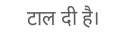टाल दी है।